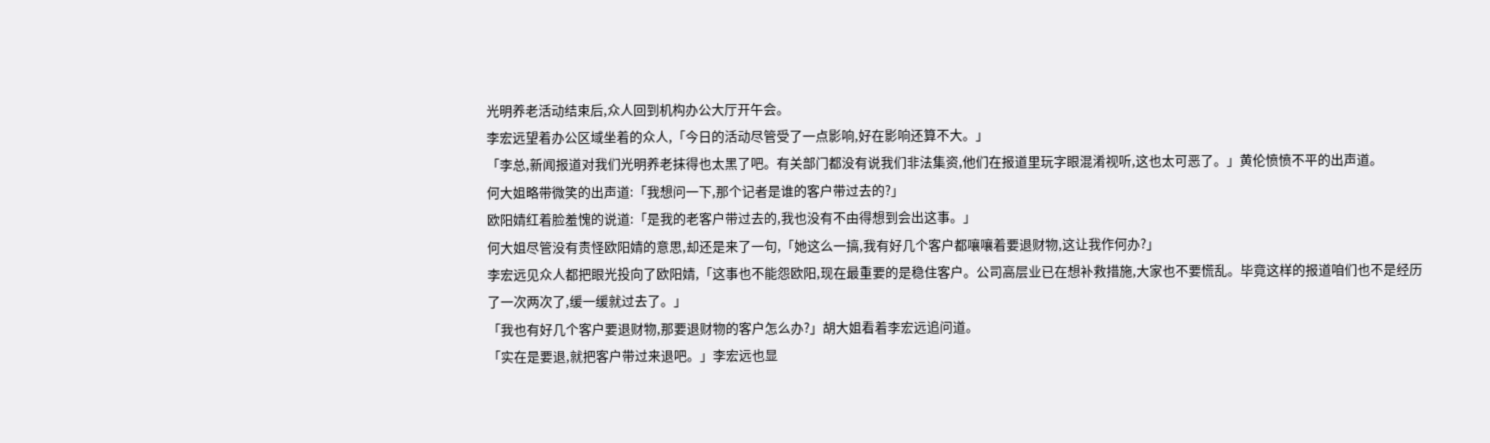光明养老活动结束后,众人回到机构办公大厅开午会。
李宏远望着办公区域坐着的众人,「今日的活动尽管受了一点影响,好在影响还算不大。」
「李总,新闻报道对我们光明养老抹得也太黑了吧。有关部门都没有说我们非法集资,他们在报道里玩字眼混淆视听,这也太可恶了。」黄伦愤愤不平的出声道。
何大姐略带微笑的出声道:「我想问一下,那个记者是谁的客户带过去的?」
欧阳婧红着脸羞愧的说道:「是我的老客户带过去的,我也没有不由得想到会出这事。」
何大姐尽管没有责怪欧阳婧的意思,却还是来了一句,「她这么一搞,我有好几个客户都嚷嚷着要退财物,这让我作何办?」
李宏远见众人都把眼光投向了欧阳婧,「这事也不能怨欧阳,现在最重要的是稳住客户。公司高层业已在想补救措施,大家也不要慌乱。毕竟这样的报道咱们也不是经历了一次两次了,缓一缓就过去了。」
「我也有好几个客户要退财物,那要退财物的客户怎么办?」胡大姐看着李宏远追问道。
「实在是要退,就把客户带过来退吧。」李宏远也显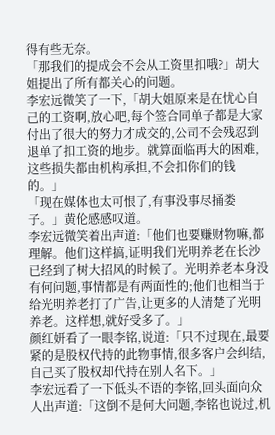得有些无奈。
「那我们的提成会不会从工资里扣哦?」胡大姐提出了所有都关心的问题。
李宏远微笑了一下,「胡大姐原来是在忧心自己的工资啊,放心吧,每个签合同单子都是大家付出了很大的努力才成交的,公司不会残忍到退单了扣工资的地步。就算面临再大的困难,这些损失都由机构承担,不会扣你们的钱的。」
「现在媒体也太可恨了,有事没事尽捅娄子。」黄伦感感叹道。
李宏远微笑着出声道:「他们也要赚财物嘛,都理解。他们这样搞,证明我们光明养老在长沙已经到了树大招风的时候了。光明养老本身没有何问题,事情都是有两面性的;他们也相当于给光明养老打了广告,让更多的人清楚了光明养老。这样想,就好受多了。」
颜红妍看了一眼李铭,说道:「只不过现在,最要紧的是股权代持的此物事情,很多客户会纠结,自己买了股权却代持在别人名下。」
李宏远看了一下低头不语的李铭,回头面向众人出声道:「这倒不是何大问题,李铭也说过,机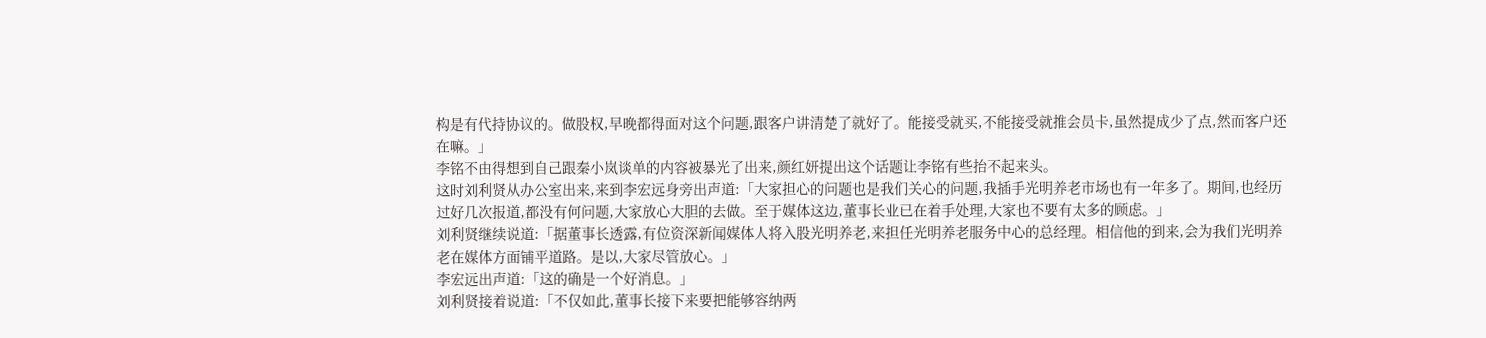构是有代持协议的。做股权,早晚都得面对这个问题,跟客户讲清楚了就好了。能接受就买,不能接受就推会员卡,虽然提成少了点,然而客户还在嘛。」
李铭不由得想到自己跟秦小岚谈单的内容被暴光了出来,颜红妍提出这个话题让李铭有些抬不起来头。
这时刘利贤从办公室出来,来到李宏远身旁出声道:「大家担心的问题也是我们关心的问题,我插手光明养老市场也有一年多了。期间,也经历过好几次报道,都没有何问题,大家放心大胆的去做。至于媒体这边,董事长业已在着手处理,大家也不要有太多的顾虑。」
刘利贤继续说道:「据董事长透露,有位资深新闻媒体人将入股光明养老,来担任光明养老服务中心的总经理。相信他的到来,会为我们光明养老在媒体方面铺平道路。是以,大家尽管放心。」
李宏远出声道:「这的确是一个好消息。」
刘利贤接着说道:「不仅如此,董事长接下来要把能够容纳两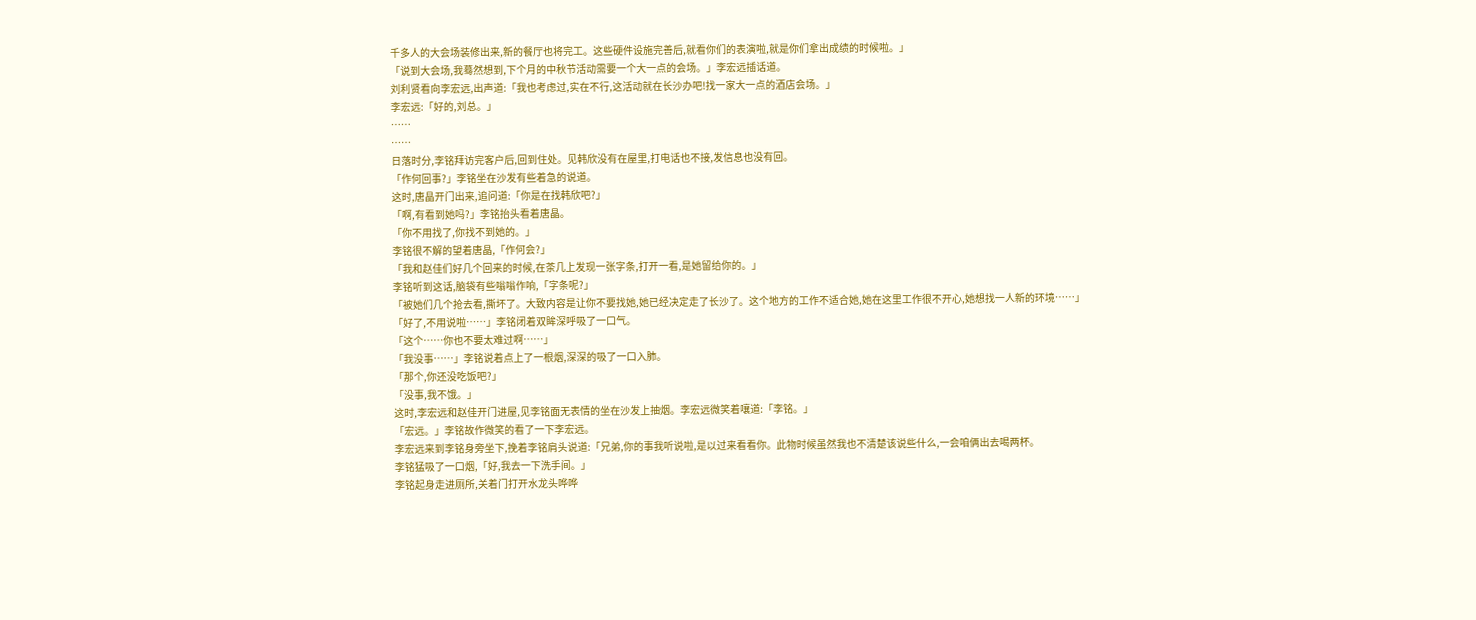千多人的大会场装修出来,新的餐厅也将完工。这些硬件设施完善后,就看你们的表演啦,就是你们拿出成绩的时候啦。」
「说到大会场,我蓦然想到,下个月的中秋节活动需要一个大一点的会场。」李宏远插话道。
刘利贤看向李宏远,出声道:「我也考虑过,实在不行,这活动就在长沙办吧!找一家大一点的酒店会场。」
李宏远:「好的,刘总。」
……
……
日落时分,李铭拜访完客户后,回到住处。见韩欣没有在屋里,打电话也不接,发信息也没有回。
「作何回事?」李铭坐在沙发有些着急的说道。
这时,唐晶开门出来,追问道:「你是在找韩欣吧?」
「啊,有看到她吗?」李铭抬头看着唐晶。
「你不用找了,你找不到她的。」
李铭很不解的望着唐晶,「作何会?」
「我和赵佳们好几个回来的时候,在茶几上发现一张字条,打开一看,是她留给你的。」
李铭听到这话,脑袋有些嗡嗡作响,「字条呢?」
「被她们几个抢去看,撕坏了。大致内容是让你不要找她,她已经决定走了长沙了。这个地方的工作不适合她,她在这里工作很不开心,她想找一人新的环境……」
「好了,不用说啦……」李铭闭着双眸深呼吸了一口气。
「这个……你也不要太难过啊……」
「我没事……」李铭说着点上了一根烟,深深的吸了一口入肺。
「那个,你还没吃饭吧?」
「没事,我不饿。」
这时,李宏远和赵佳开门进屋,见李铭面无表情的坐在沙发上抽烟。李宏远微笑着嚷道:「李铭。」
「宏远。」李铭故作微笑的看了一下李宏远。
李宏远来到李铭身旁坐下,挽着李铭肩头说道:「兄弟,你的事我听说啦,是以过来看看你。此物时候虽然我也不清楚该说些什么,一会咱俩出去喝两杯。
李铭猛吸了一口烟,「好,我去一下洗手间。」
李铭起身走进厕所,关着门打开水龙头哗哗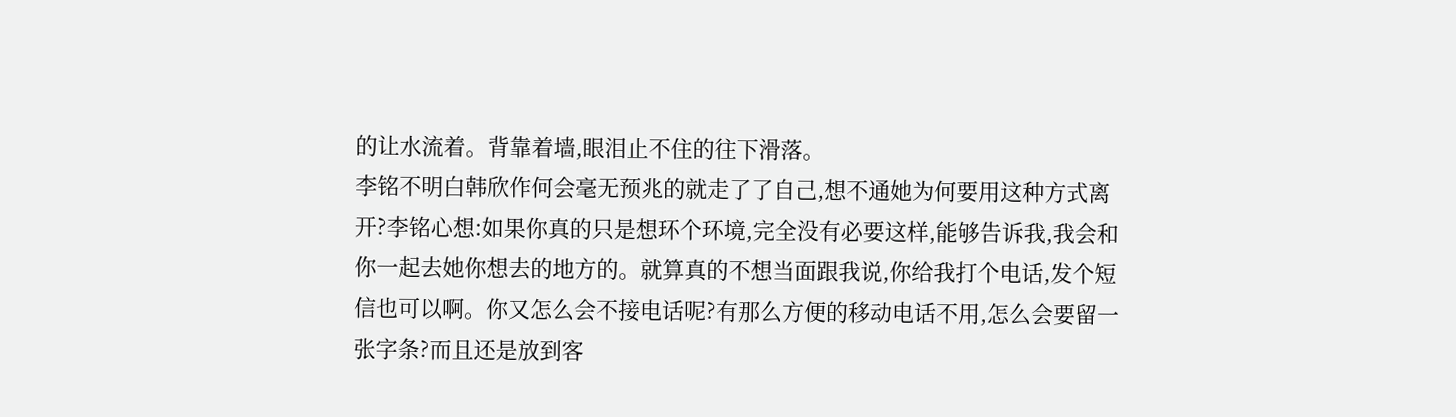的让水流着。背靠着墙,眼泪止不住的往下滑落。
李铭不明白韩欣作何会毫无预兆的就走了了自己,想不通她为何要用这种方式离开?李铭心想:如果你真的只是想环个环境,完全没有必要这样,能够告诉我,我会和你一起去她你想去的地方的。就算真的不想当面跟我说,你给我打个电话,发个短信也可以啊。你又怎么会不接电话呢?有那么方便的移动电话不用,怎么会要留一张字条?而且还是放到客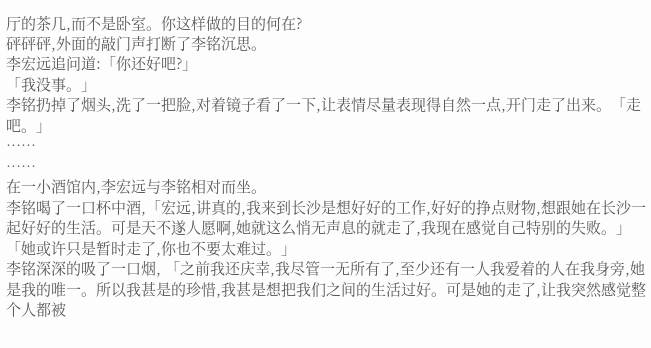厅的茶几,而不是卧室。你这样做的目的何在?
砰砰砰,外面的敲门声打断了李铭沉思。
李宏远追问道:「你还好吧?」
「我没事。」
李铭扔掉了烟头,洗了一把脸,对着镜子看了一下,让表情尽量表现得自然一点,开门走了出来。「走吧。」
……
……
在一小酒馆内,李宏远与李铭相对而坐。
李铭喝了一口杯中酒,「宏远,讲真的,我来到长沙是想好好的工作,好好的挣点财物,想跟她在长沙一起好好的生活。可是天不遂人愿啊,她就这么悄无声息的就走了,我现在感觉自己特别的失败。」
「她或许只是暂时走了,你也不要太难过。」
李铭深深的吸了一口烟, 「之前我还庆幸,我尽管一无所有了,至少还有一人我爱着的人在我身旁,她是我的唯一。所以我甚是的珍惜,我甚是想把我们之间的生活过好。可是她的走了,让我突然感觉整个人都被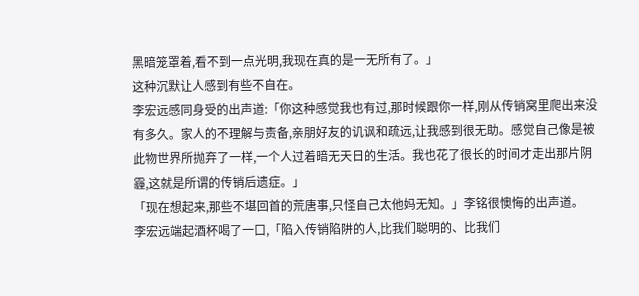黑暗笼罩着,看不到一点光明,我现在真的是一无所有了。」
这种沉默让人感到有些不自在。
李宏远感同身受的出声道:「你这种感觉我也有过,那时候跟你一样,刚从传销窝里爬出来没有多久。家人的不理解与责备,亲朋好友的讥讽和疏远,让我感到很无助。感觉自己像是被此物世界所抛弃了一样,一个人过着暗无天日的生活。我也花了很长的时间才走出那片阴霾,这就是所谓的传销后遗症。」
「现在想起来,那些不堪回首的荒唐事,只怪自己太他妈无知。」李铭很懊悔的出声道。
李宏远端起酒杯喝了一口,「陷入传销陷阱的人,比我们聪明的、比我们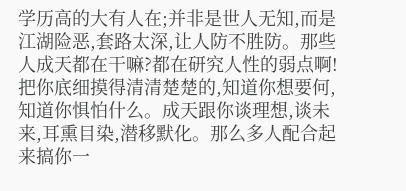学历高的大有人在;并非是世人无知,而是江湖险恶,套路太深,让人防不胜防。那些人成天都在干嘛?都在研究人性的弱点啊!把你底细摸得清清楚楚的,知道你想要何,知道你惧怕什么。成天跟你谈理想,谈未来,耳熏目染,潜移默化。那么多人配合起来搞你一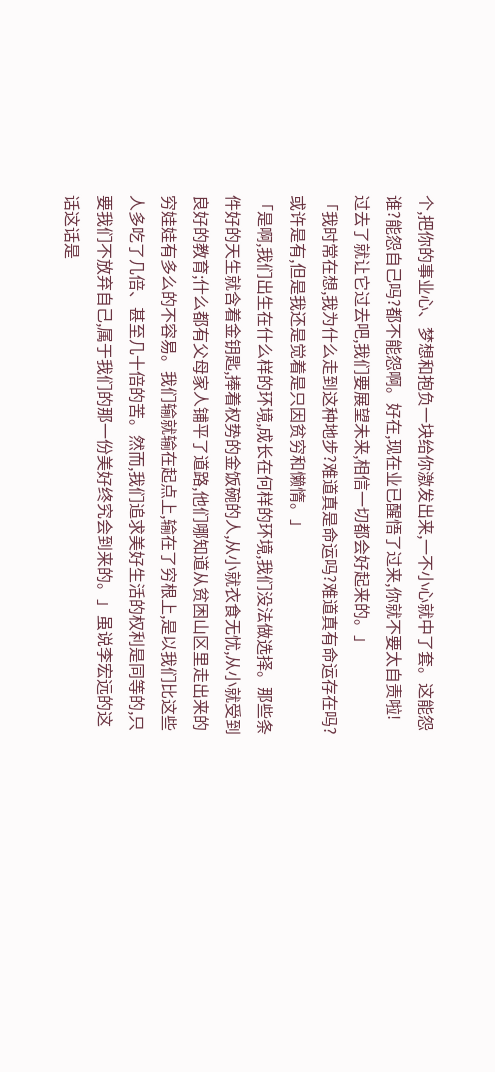个,把你的事业心、梦想和抱负一块给你激发出来,一不小心就中了套。这能怨谁?能怨自己吗?都不能怨啊。好在,现在业已醒悟了过来,你就不要太自责啦!过去了就让它过去吧,我们要展望未来,相信一切都会好起来的。」
「我时常在想,我为什么走到这种地步?难道真是命运吗?难道真有命运存在吗?或许是有,但是我还是觉着是只因贫穷和懒惰。」
「是啊,我们出生在什么样的环境,成长在何样的环境,我们没法做选择。那些条件好的天生就含着金钥匙,捧着权势的金饭碗的人,从小就衣食无忧,从小就受到良好的教育;什么都有父母家人铺平了道路,他们哪知道从贫困山区里走出来的穷娃娃有多么的不容易。我们输就输在起点上,输在了穷根上,是以我们比这些人多吃了几倍、甚至几十倍的苦。然而,我们追求美好生活的权利是同等的,只要我们不放弃自己,属于我们的那一份美好终究会到来的。」虽说李宏远的这话这话是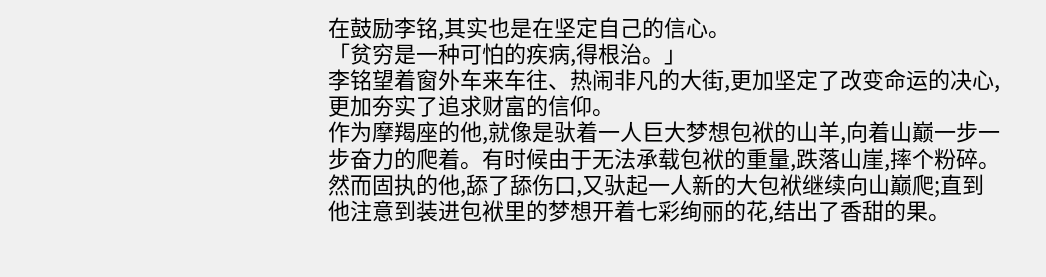在鼓励李铭,其实也是在坚定自己的信心。
「贫穷是一种可怕的疾病,得根治。」
李铭望着窗外车来车往、热闹非凡的大街,更加坚定了改变命运的决心,更加夯实了追求财富的信仰。
作为摩羯座的他,就像是驮着一人巨大梦想包袱的山羊,向着山巅一步一步奋力的爬着。有时候由于无法承载包袱的重量,跌落山崖,摔个粉碎。然而固执的他,舔了舔伤口,又驮起一人新的大包袱继续向山巅爬;直到他注意到装进包袱里的梦想开着七彩绚丽的花,结出了香甜的果。